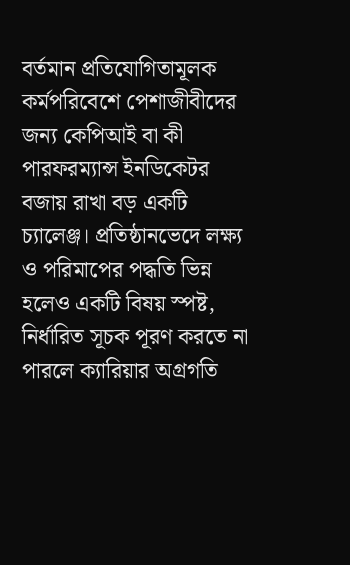বর্তমান প্রতিযোগিতামূলক কর্মপরিবেশে পেশাজীবীদের জন্য কেপিআই বা কী পারফরম্যান্স ইনডিকেটর বজায় রাখা বড় একটি চ্যালেঞ্জ। প্রতিষ্ঠানভেদে লক্ষ্য ও পরিমাপের পদ্ধতি ভিন্ন হলেও একটি বিষয় স্পষ্ট, নির্ধারিত সূচক পূরণ করতে না পারলে ক্যারিয়ার অগ্রগতি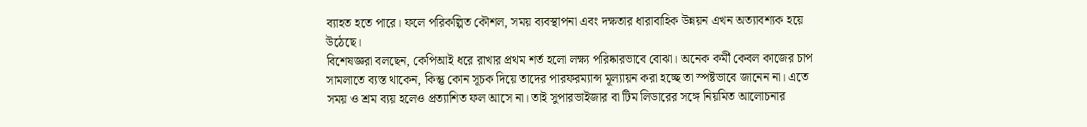ব্যাহত হতে পারে। ফলে পরিকল্পিত কৌশল, সময় ব্যবস্থাপনা এবং দক্ষতার ধারাবাহিক উন্নয়ন এখন অত্যাবশ্যক হয়ে উঠেছে।
বিশেষজ্ঞরা বলছেন, কেপিআই ধরে রাখার প্রথম শর্ত হলো লক্ষ্য পরিষ্কারভাবে বোঝা। অনেক কর্মী কেবল কাজের চাপ সামলাতে ব্যস্ত থাকেন, কিন্তু কোন সূচক দিয়ে তাদের পারফরম্যান্স মূল্যায়ন করা হচ্ছে তা স্পষ্টভাবে জানেন না। এতে সময় ও শ্রম ব্যয় হলেও প্রত্যাশিত ফল আসে না। তাই সুপারভাইজার বা টিম লিডারের সঙ্গে নিয়মিত আলোচনার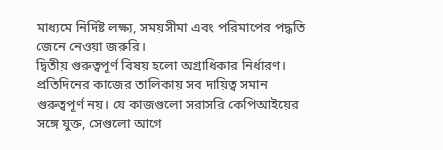মাধ্যমে নির্দিষ্ট লক্ষ্য, সময়সীমা এবং পরিমাপের পদ্ধতি জেনে নেওয়া জরুরি।
দ্বিতীয় গুরুত্বপূর্ণ বিষয় হলো অগ্রাধিকার নির্ধারণ। প্রতিদিনের কাজের তালিকায় সব দায়িত্ব সমান গুরুত্বপূর্ণ নয়। যে কাজগুলো সরাসরি কেপিআইয়ের সঙ্গে যুক্ত, সেগুলো আগে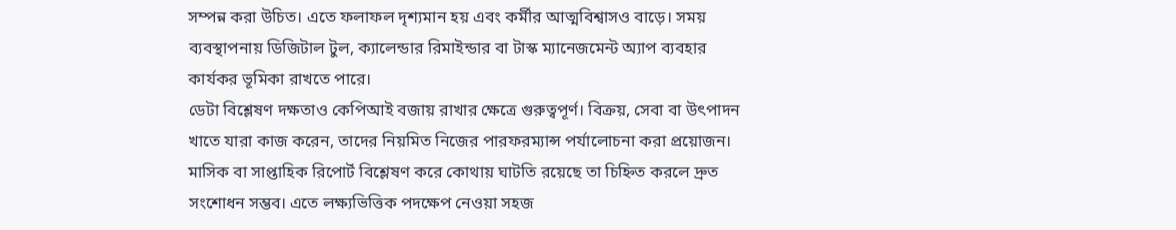সম্পন্ন করা উচিত। এতে ফলাফল দৃশ্যমান হয় এবং কর্মীর আত্মবিশ্বাসও বাড়ে। সময় ব্যবস্থাপনায় ডিজিটাল টুল, ক্যালেন্ডার রিমাইন্ডার বা টাস্ক ম্যানেজমেন্ট অ্যাপ ব্যবহার কার্যকর ভূমিকা রাখতে পারে।
ডেটা বিশ্লেষণ দক্ষতাও কেপিআই বজায় রাখার ক্ষেত্রে গুরুত্বপূর্ণ। বিক্রয়, সেবা বা উৎপাদন খাতে যারা কাজ করেন, তাদের নিয়মিত নিজের পারফরম্যান্স পর্যালোচনা করা প্রয়োজন। মাসিক বা সাপ্তাহিক রিপোর্ট বিশ্লেষণ করে কোথায় ঘাটতি রয়েছে তা চিহ্নিত করলে দ্রুত সংশোধন সম্ভব। এতে লক্ষ্যভিত্তিক পদক্ষেপ নেওয়া সহজ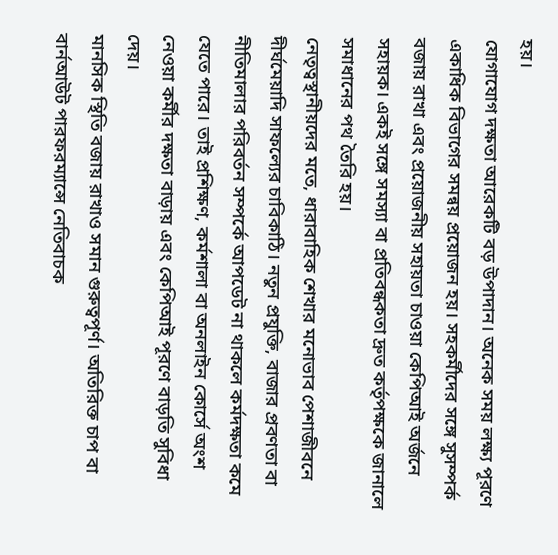হয়।
যোগাযোগ দক্ষতা আরেকটি বড় উপাদান। অনেক সময় লক্ষ্য পূরণে একাধিক বিভাগের সমন্বয় প্রয়োজন হয়। সহকর্মীদের সঙ্গে সুসম্পর্ক বজায় রাখা এবং প্রয়োজনীয় সহায়তা চাওয়া কেপিআই অর্জনে সহায়ক। একই সঙ্গে সমস্যা বা প্রতিবন্ধকতা দ্রুত কর্তৃপক্ষকে জানালে সমাধানের পথ তৈরি হয়।
নেতৃত্বস্থানীয়দের মতে, ধারাবাহিক শেখার মনোভাব পেশাজীবনে দীর্ঘমেয়াদি সাফল্যের চাবিকাঠি। নতুন প্রযুক্তি, বাজার প্রবণতা বা নীতিমালার পরিবর্তন সম্পর্কে আপডেট না থাকলে কর্মদক্ষতা কমে যেতে পারে। তাই প্রশিক্ষণ, কর্মশালা বা অনলাইন কোর্সে অংশ নেওয়া কর্মীর দক্ষতা বাড়ায় এবং কেপিআই পূরণে বাড়তি সুবিধা দেয়।
মানসিক স্থিতি বজায় রাখাও সমান গুরুত্বপূর্ণ। অতিরিক্ত চাপ বা বার্নআউট পারফরম্যান্সে নেতিবাচক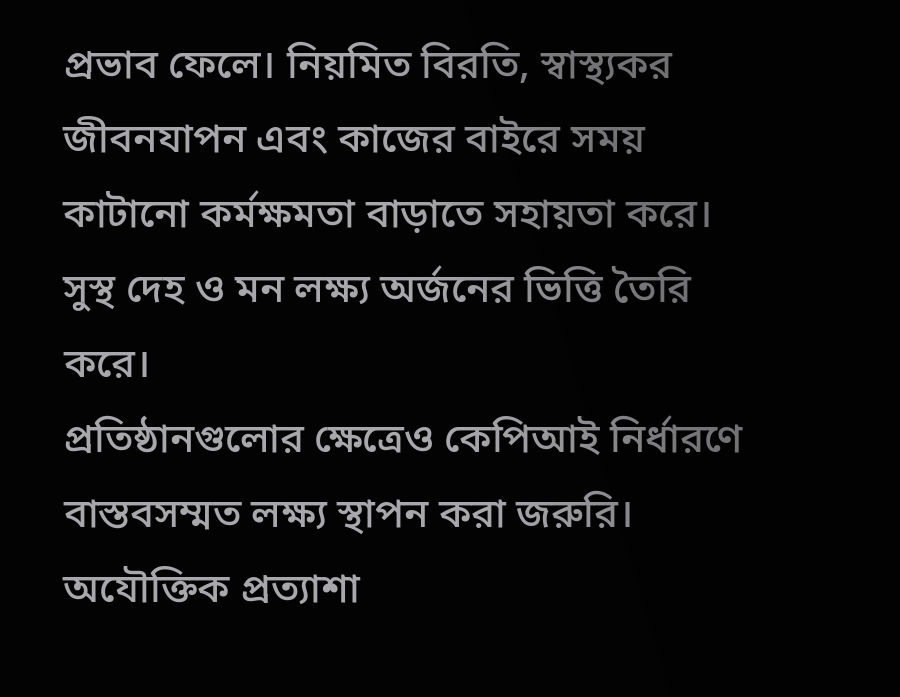প্রভাব ফেলে। নিয়মিত বিরতি, স্বাস্থ্যকর জীবনযাপন এবং কাজের বাইরে সময় কাটানো কর্মক্ষমতা বাড়াতে সহায়তা করে। সুস্থ দেহ ও মন লক্ষ্য অর্জনের ভিত্তি তৈরি করে।
প্রতিষ্ঠানগুলোর ক্ষেত্রেও কেপিআই নির্ধারণে বাস্তবসম্মত লক্ষ্য স্থাপন করা জরুরি। অযৌক্তিক প্রত্যাশা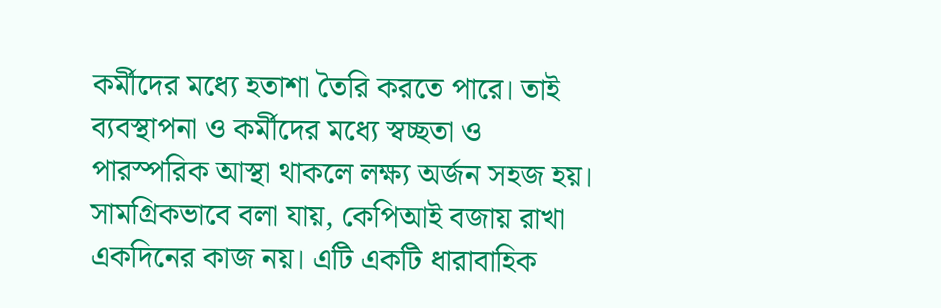কর্মীদের মধ্যে হতাশা তৈরি করতে পারে। তাই ব্যবস্থাপনা ও কর্মীদের মধ্যে স্বচ্ছতা ও পারস্পরিক আস্থা থাকলে লক্ষ্য অর্জন সহজ হয়।
সামগ্রিকভাবে বলা যায়, কেপিআই বজায় রাখা একদিনের কাজ নয়। এটি একটি ধারাবাহিক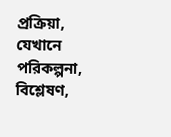প্রক্রিয়া, যেখানে পরিকল্পনা, বিশ্লেষণ,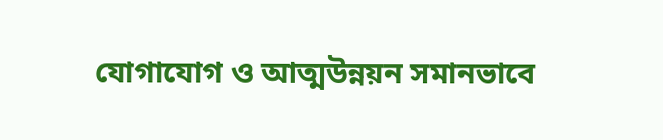যোগাযোগ ও আত্মউন্নয়ন সমানভাবে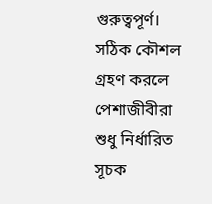গুরুত্বপূর্ণ। সঠিক কৌশল গ্রহণ করলে পেশাজীবীরা শুধু নির্ধারিত সূচক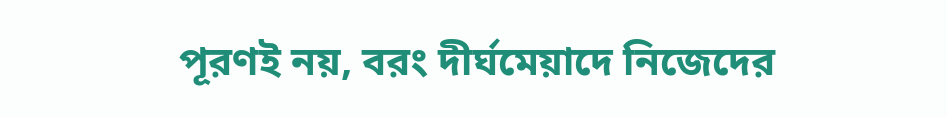পূরণই নয়, বরং দীর্ঘমেয়াদে নিজেদের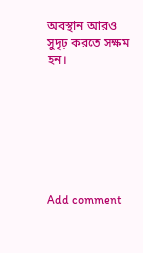অবস্থান আরও সুদৃঢ় করতে সক্ষম হন।







Add comment